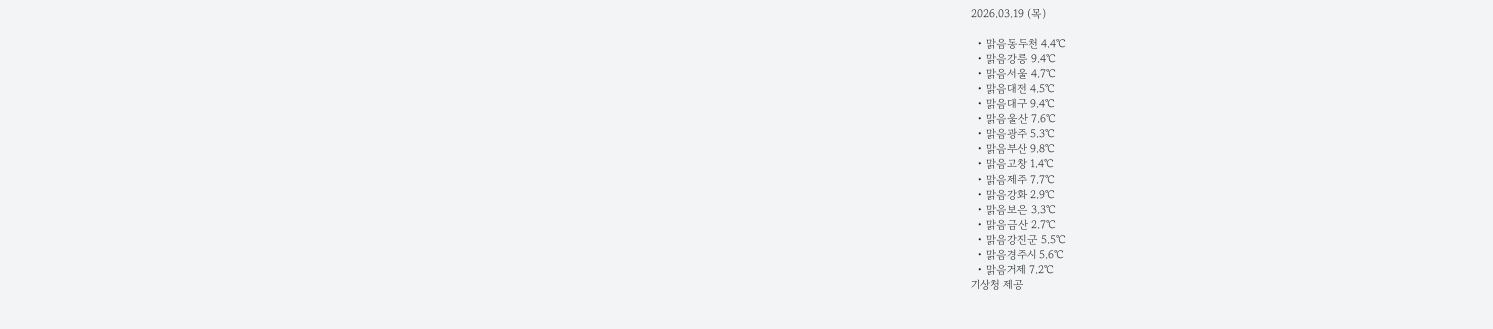2026.03.19 (목)

  • 맑음동두천 4.4℃
  • 맑음강릉 9.4℃
  • 맑음서울 4.7℃
  • 맑음대전 4.5℃
  • 맑음대구 9.4℃
  • 맑음울산 7.6℃
  • 맑음광주 5.3℃
  • 맑음부산 9.8℃
  • 맑음고창 1.4℃
  • 맑음제주 7.7℃
  • 맑음강화 2.9℃
  • 맑음보은 3.3℃
  • 맑음금산 2.7℃
  • 맑음강진군 5.5℃
  • 맑음경주시 5.6℃
  • 맑음거제 7.2℃
기상청 제공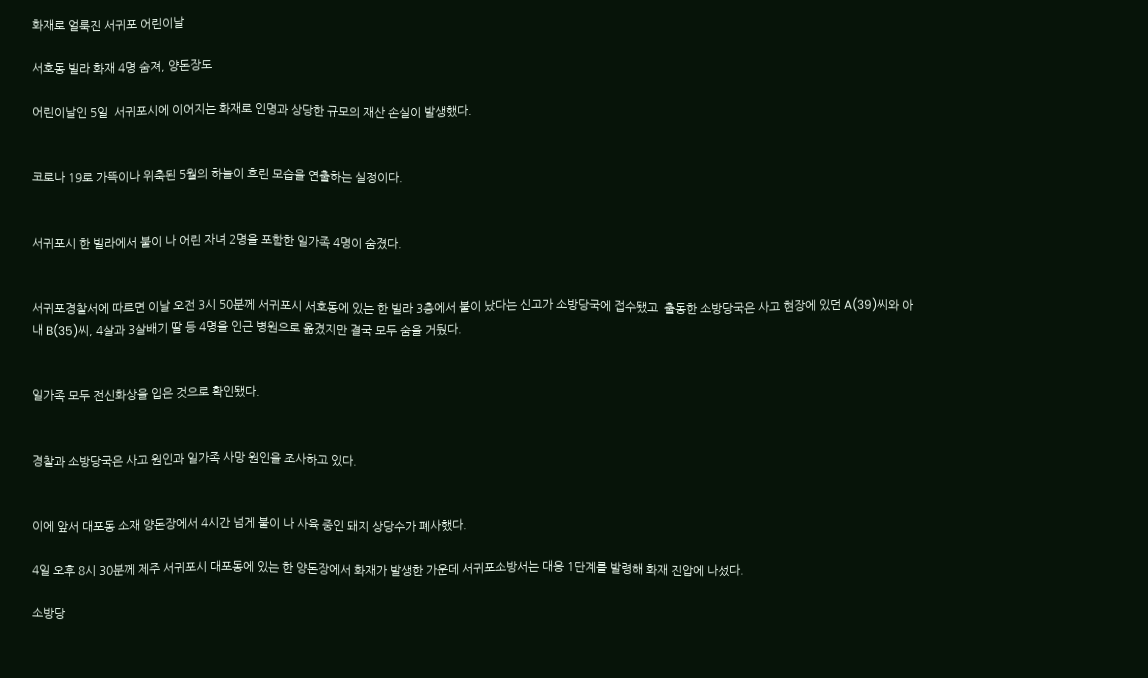화재로 얼룩진 서귀포 어린이날

서호동 빌라 화재 4명 숨져, 양돈장도

어린이날인 5일  서귀포시에 이어지는 화재로 인명과 상당한 규모의 재산 손실이 발생했다.


코로나 19로 가뜩이나 위축된 5월의 하늘이 흐린 모습을 연출하는 실정이다.


서귀포시 한 빌라에서 불이 나 어린 자녀 2명을 포함한 일가족 4명이 숨졌다.


서귀포경찰서에 따르면 이날 오전 3시 50분께 서귀포시 서호동에 있는 한 빌라 3층에서 불이 났다는 신고가 소방당국에 접수됐고  출동한 소방당국은 사고 현장에 있던 A(39)씨와 아내 B(35)씨, 4살과 3살배기 딸 등 4명을 인근 병원으로 옮겼지만 결국 모두 숨을 거뒀다.


일가족 모두 전신화상을 입은 것으로 확인됐다.


경찰과 소방당국은 사고 원인과 일가족 사망 원인을 조사하고 있다.


이에 앞서 대포동 소재 양돈장에서 4시간 넘게 불이 나 사육 중인 돼지 상당수가 폐사했다.

4일 오후 8시 30분께 제주 서귀포시 대포동에 있는 한 양돈장에서 화재가 발생한 가운데 서귀포소방서는 대응 1단계를 발령해 화재 진압에 나섰다.

소방당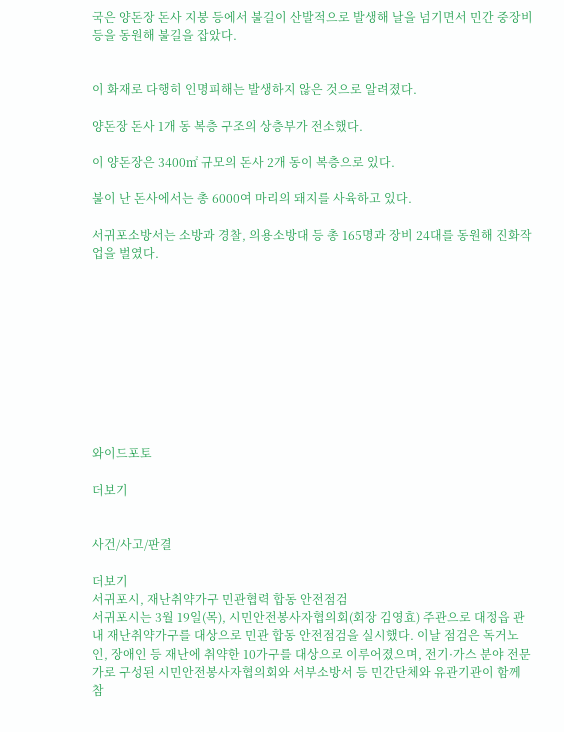국은 양돈장 돈사 지붕 등에서 불길이 산발적으로 발생해 날을 넘기면서 민간 중장비 등을 동원해 불길을 잡았다.


이 화재로 다행히 인명피해는 발생하지 않은 것으로 알려졌다.

양돈장 돈사 1개 동 복층 구조의 상층부가 전소했다.

이 양돈장은 3400㎡ 규모의 돈사 2개 동이 복층으로 있다.

불이 난 돈사에서는 총 6000여 마리의 돼지를 사육하고 있다.

서귀포소방서는 소방과 경찰, 의용소방대 등 총 165명과 장비 24대를 동원해 진화작업을 벌였다.










와이드포토

더보기


사건/사고/판결

더보기
서귀포시, 재난취약가구 민관협력 합동 안전점검
서귀포시는 3월 19일(목), 시민안전봉사자협의회(회장 김영효) 주관으로 대정읍 관내 재난취약가구를 대상으로 민관 합동 안전점검을 실시했다. 이날 점검은 독거노인, 장애인 등 재난에 취약한 10가구를 대상으로 이루어졌으며, 전기·가스 분야 전문가로 구성된 시민안전봉사자협의회와 서부소방서 등 민간단체와 유관기관이 함께 참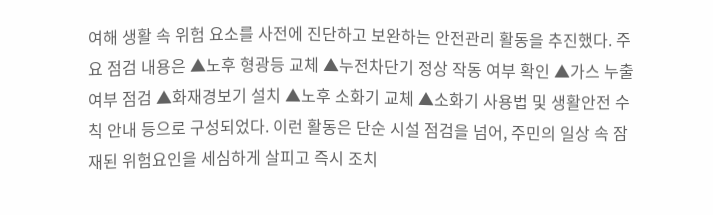여해 생활 속 위험 요소를 사전에 진단하고 보완하는 안전관리 활동을 추진했다. 주요 점검 내용은 ▲노후 형광등 교체 ▲누전차단기 정상 작동 여부 확인 ▲가스 누출 여부 점검 ▲화재경보기 설치 ▲노후 소화기 교체 ▲소화기 사용법 및 생활안전 수칙 안내 등으로 구성되었다. 이런 활동은 단순 시설 점검을 넘어, 주민의 일상 속 잠재된 위험요인을 세심하게 살피고 즉시 조치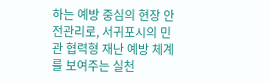하는 예방 중심의 현장 안전관리로, 서귀포시의 민관 협력형 재난 예방 체계를 보여주는 실천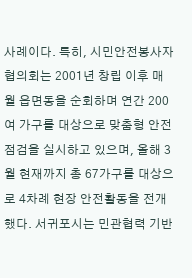사례이다. 특히, 시민안전봉사자협의회는 2001년 창립 이후 매월 읍면동을 순회하며 연간 200여 가구를 대상으로 맞춤형 안전점검을 실시하고 있으며, 올해 3월 현재까지 총 67가구를 대상으로 4차례 현장 안전활동을 전개했다. 서귀포시는 민관협력 기반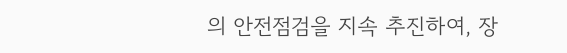의 안전점검을 지속 추진하여, 장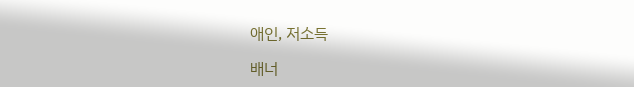애인, 저소득

배너